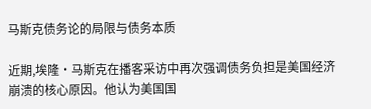马斯克债务论的局限与债务本质

近期,埃隆·马斯克在播客采访中再次强调债务负担是美国经济崩溃的核心原因。他认为美国国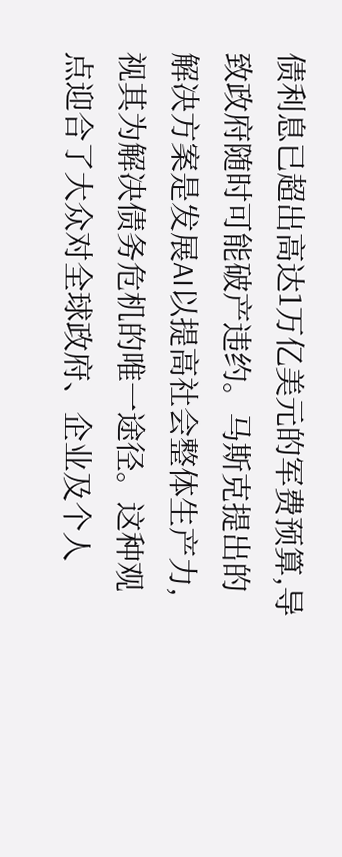债利息已超出高达1万亿美元的军费预算,导致政府随时可能破产违约。马斯克提出的解决方案是发展AI以提高社会整体生产力,视其为解决债务危机的唯一途径。这种观点迎合了大众对全球政府、企业及个人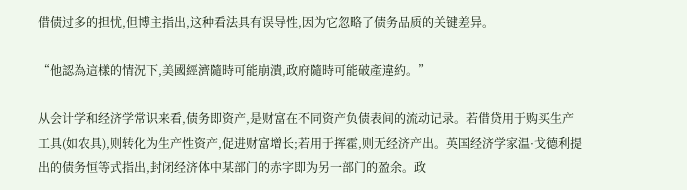借债过多的担忧,但博主指出,这种看法具有误导性,因为它忽略了债务品质的关键差异。

“他認為這樣的情況下,美國經濟隨時可能崩潰,政府隨時可能破產違約。”

从会计学和经济学常识来看,债务即资产,是财富在不同资产负债表间的流动记录。若借贷用于购买生产工具(如农具),则转化为生产性资产,促进财富增长;若用于挥霍,则无经济产出。英国经济学家温·戈德利提出的债务恒等式指出,封闭经济体中某部门的赤字即为另一部门的盈余。政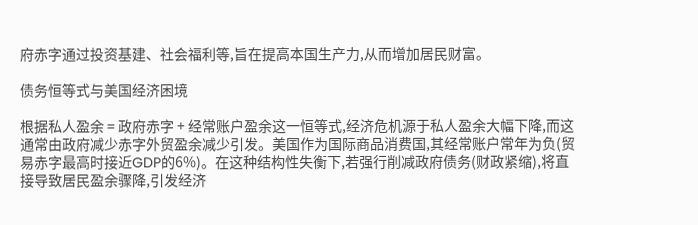府赤字通过投资基建、社会福利等,旨在提高本国生产力,从而增加居民财富。

债务恒等式与美国经济困境

根据私人盈余 = 政府赤字 + 经常账户盈余这一恒等式,经济危机源于私人盈余大幅下降,而这通常由政府减少赤字外贸盈余减少引发。美国作为国际商品消费国,其经常账户常年为负(贸易赤字最高时接近GDP的6%)。在这种结构性失衡下,若强行削减政府债务(财政紧缩),将直接导致居民盈余骤降,引发经济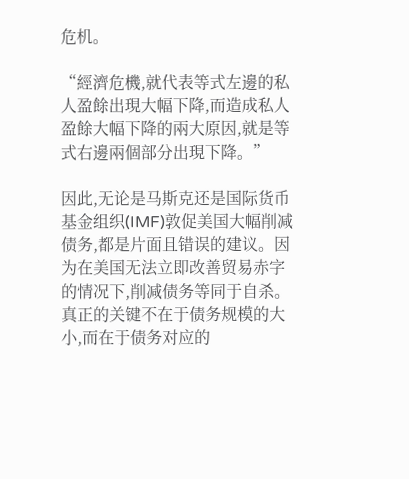危机。

“經濟危機,就代表等式左邊的私人盈餘出現大幅下降,而造成私人盈餘大幅下降的兩大原因,就是等式右邊兩個部分出現下降。”

因此,无论是马斯克还是国际货币基金组织(IMF)敦促美国大幅削减债务,都是片面且错误的建议。因为在美国无法立即改善贸易赤字的情况下,削减债务等同于自杀。真正的关键不在于债务规模的大小,而在于债务对应的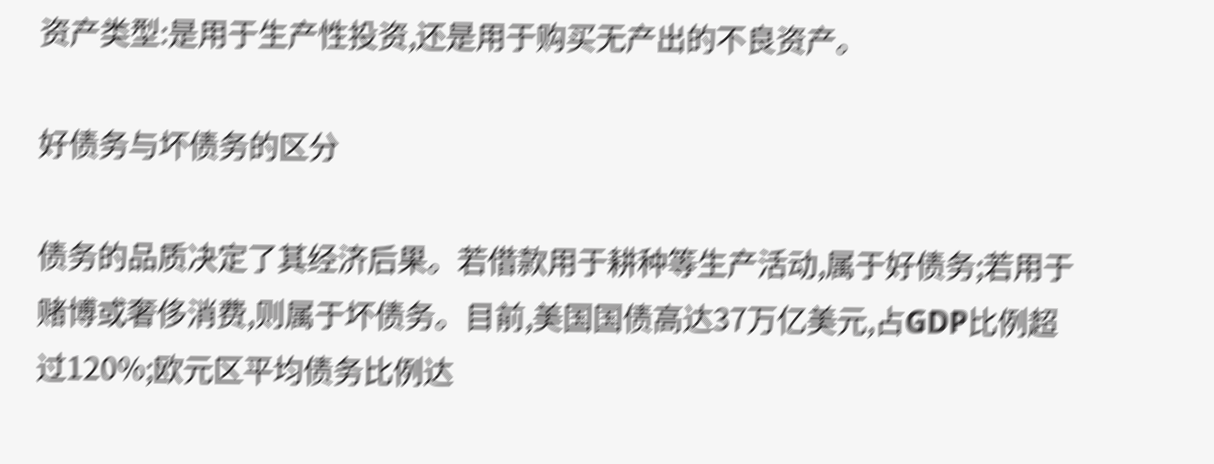资产类型:是用于生产性投资,还是用于购买无产出的不良资产。

好债务与坏债务的区分

债务的品质决定了其经济后果。若借款用于耕种等生产活动,属于好债务;若用于赌博或奢侈消费,则属于坏债务。目前,美国国债高达37万亿美元,占GDP比例超过120%;欧元区平均债务比例达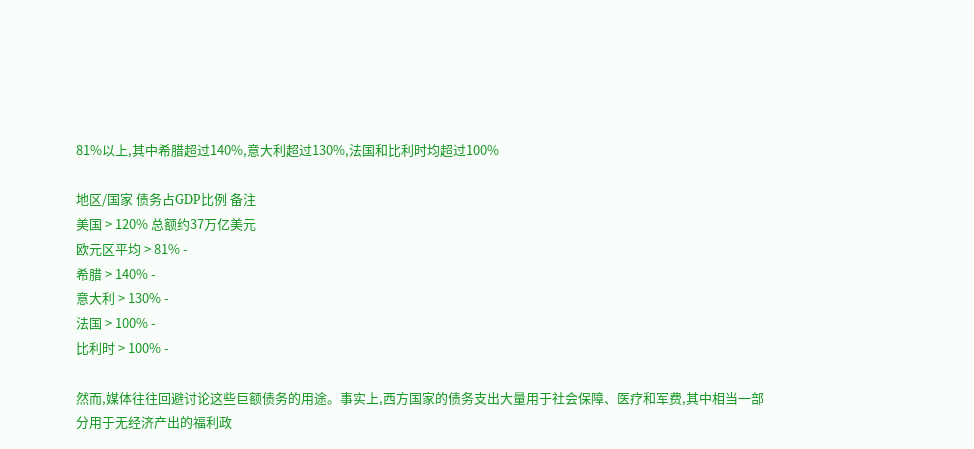81%以上,其中希腊超过140%,意大利超过130%,法国和比利时均超过100%

地区/国家 债务占GDP比例 备注
美国 > 120% 总额约37万亿美元
欧元区平均 > 81% -
希腊 > 140% -
意大利 > 130% -
法国 > 100% -
比利时 > 100% -

然而,媒体往往回避讨论这些巨额债务的用途。事实上,西方国家的债务支出大量用于社会保障、医疗和军费,其中相当一部分用于无经济产出的福利政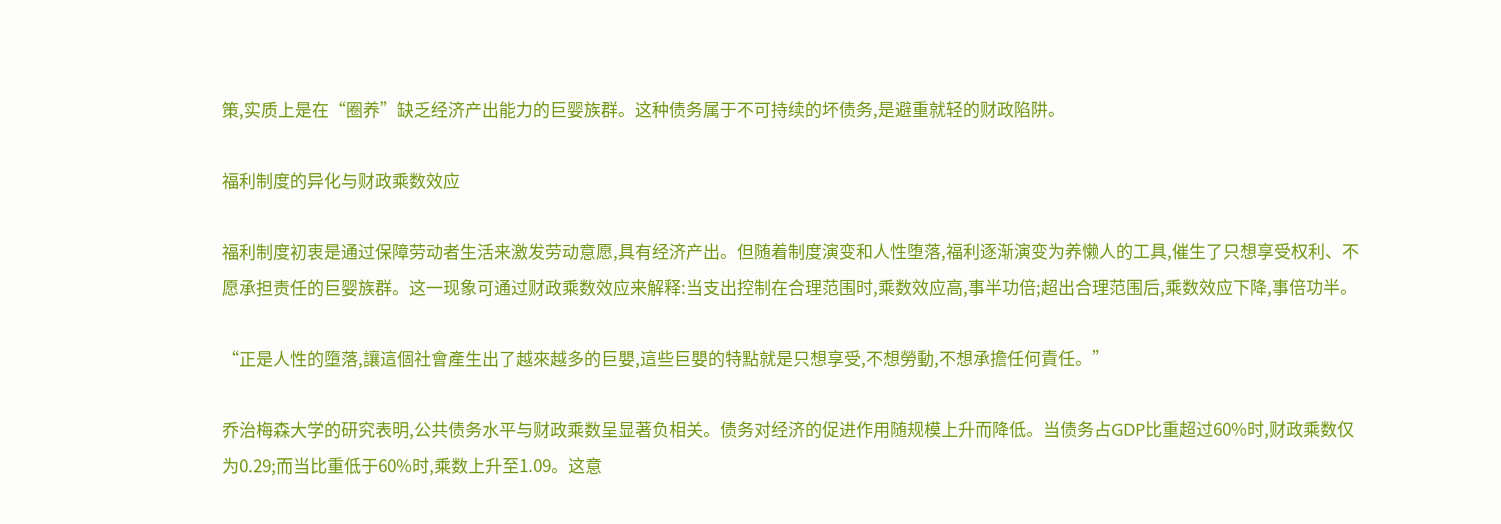策,实质上是在“圈养”缺乏经济产出能力的巨婴族群。这种债务属于不可持续的坏债务,是避重就轻的财政陷阱。

福利制度的异化与财政乘数效应

福利制度初衷是通过保障劳动者生活来激发劳动意愿,具有经济产出。但随着制度演变和人性堕落,福利逐渐演变为养懒人的工具,催生了只想享受权利、不愿承担责任的巨婴族群。这一现象可通过财政乘数效应来解释:当支出控制在合理范围时,乘数效应高,事半功倍;超出合理范围后,乘数效应下降,事倍功半。

“正是人性的墮落,讓這個社會產生出了越來越多的巨嬰,這些巨嬰的特點就是只想享受,不想勞動,不想承擔任何責任。”

乔治梅森大学的研究表明,公共债务水平与财政乘数呈显著负相关。债务对经济的促进作用随规模上升而降低。当债务占GDP比重超过60%时,财政乘数仅为0.29;而当比重低于60%时,乘数上升至1.09。这意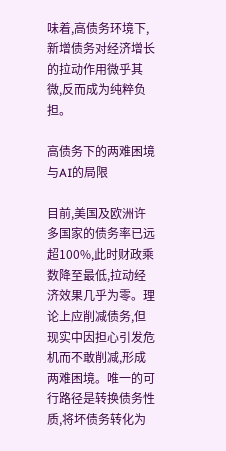味着,高债务环境下,新增债务对经济增长的拉动作用微乎其微,反而成为纯粹负担。

高债务下的两难困境与AI的局限

目前,美国及欧洲许多国家的债务率已远超100%,此时财政乘数降至最低,拉动经济效果几乎为零。理论上应削减债务,但现实中因担心引发危机而不敢削减,形成两难困境。唯一的可行路径是转换债务性质,将坏债务转化为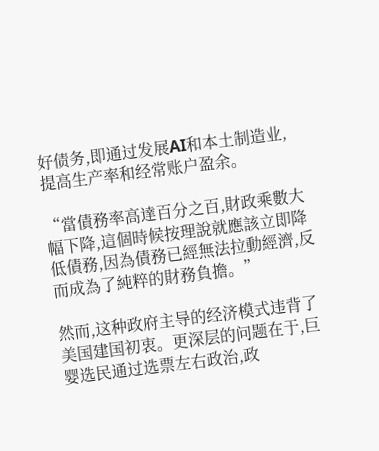好债务,即通过发展AI和本土制造业,提高生产率和经常账户盈余。

“當債務率高達百分之百,財政乘數大幅下降,這個時候按理說就應該立即降低債務,因為債務已經無法拉動經濟,反而成為了純粹的財務負擔。”

然而,这种政府主导的经济模式违背了美国建国初衷。更深层的问题在于,巨婴选民通过选票左右政治,政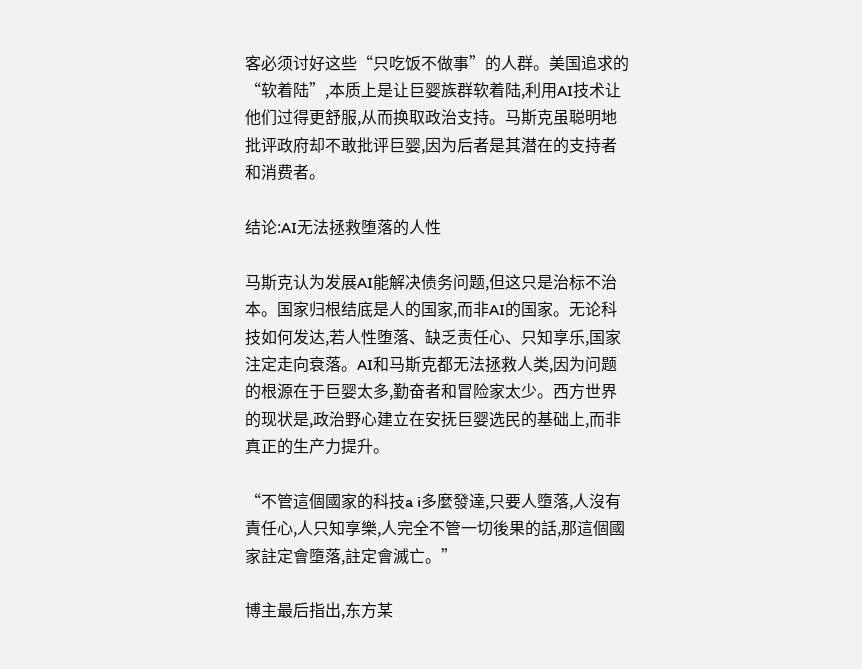客必须讨好这些“只吃饭不做事”的人群。美国追求的“软着陆”,本质上是让巨婴族群软着陆,利用AI技术让他们过得更舒服,从而换取政治支持。马斯克虽聪明地批评政府却不敢批评巨婴,因为后者是其潜在的支持者和消费者。

结论:AI无法拯救堕落的人性

马斯克认为发展AI能解决债务问题,但这只是治标不治本。国家归根结底是人的国家,而非AI的国家。无论科技如何发达,若人性堕落、缺乏责任心、只知享乐,国家注定走向衰落。AI和马斯克都无法拯救人类,因为问题的根源在于巨婴太多,勤奋者和冒险家太少。西方世界的现状是,政治野心建立在安抚巨婴选民的基础上,而非真正的生产力提升。

“不管這個國家的科技a i多麼發達,只要人墮落,人沒有責任心,人只知享樂,人完全不管一切後果的話,那這個國家註定會墮落,註定會滅亡。”

博主最后指出,东方某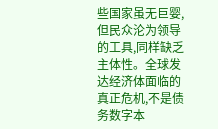些国家虽无巨婴,但民众沦为领导的工具,同样缺乏主体性。全球发达经济体面临的真正危机,不是债务数字本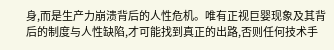身,而是生产力崩溃背后的人性危机。唯有正视巨婴现象及其背后的制度与人性缺陷,才可能找到真正的出路,否则任何技术手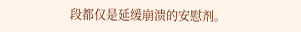段都仅是延缓崩溃的安慰剂。